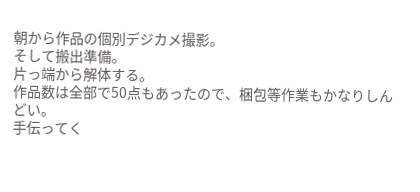朝から作品の個別デジカメ撮影。
そして搬出準備。
片っ端から解体する。
作品数は全部で50点もあったので、梱包等作業もかなりしんどい。
手伝ってく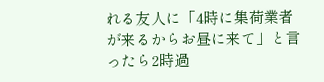れる友人に「4時に集荷業者が来るからお昼に来て」と言ったら2時過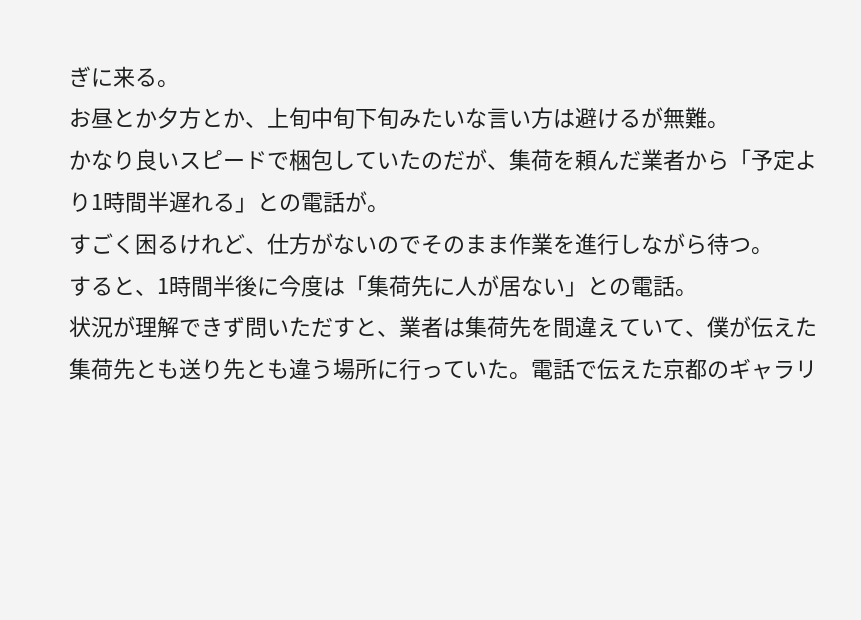ぎに来る。
お昼とか夕方とか、上旬中旬下旬みたいな言い方は避けるが無難。
かなり良いスピードで梱包していたのだが、集荷を頼んだ業者から「予定より1時間半遅れる」との電話が。
すごく困るけれど、仕方がないのでそのまま作業を進行しながら待つ。
すると、1時間半後に今度は「集荷先に人が居ない」との電話。
状況が理解できず問いただすと、業者は集荷先を間違えていて、僕が伝えた集荷先とも送り先とも違う場所に行っていた。電話で伝えた京都のギャラリ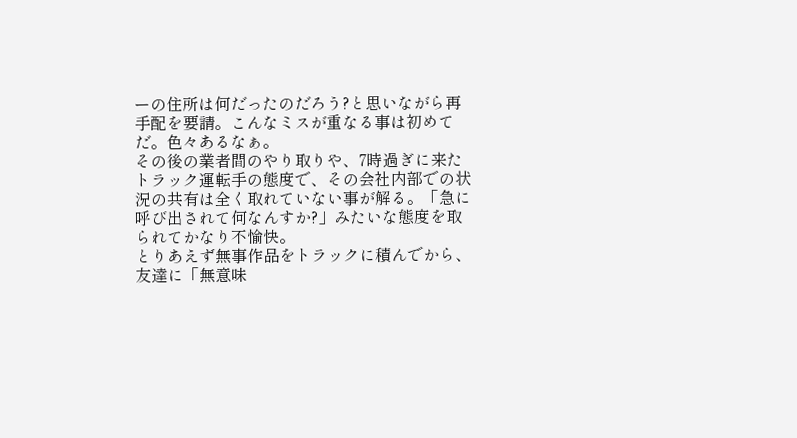ーの住所は何だったのだろう?と思いながら再手配を要請。こんなミスが重なる事は初めてだ。色々あるなぁ。
その後の業者間のやり取りや、7時過ぎに来たトラック運転手の態度で、その会社内部での状況の共有は全く取れていない事が解る。「急に呼び出されて何なんすか?」みたいな態度を取られてかなり不愉快。
とりあえず無事作品をトラックに積んでから、友達に「無意味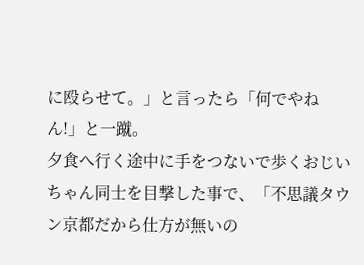に殴らせて。」と言ったら「何でやねん!」と一蹴。
夕食へ行く途中に手をつないで歩くおじいちゃん同士を目撃した事で、「不思議タウン京都だから仕方が無いの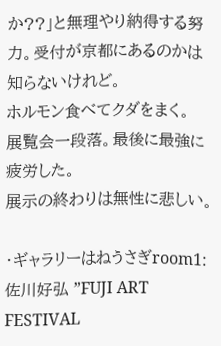か??」と無理やり納得する努力。受付が京都にあるのかは知らないけれど。
ホルモン食べてクダをまく。
展覧会一段落。最後に最強に疲労した。
展示の終わりは無性に悲しい。

・ギャラリーはねうさぎroom1:佐川好弘 ”FUJI ART FESTIVAL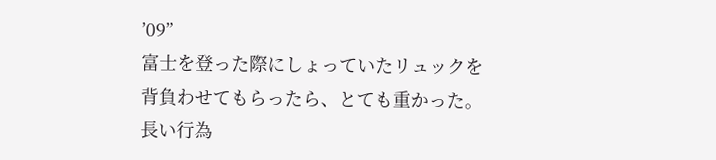’09”
富士を登った際にしょっていたリュックを背負わせてもらったら、とても重かった。
長い行為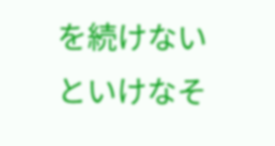を続けないといけなそ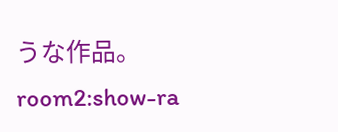うな作品。
room2:show-ra